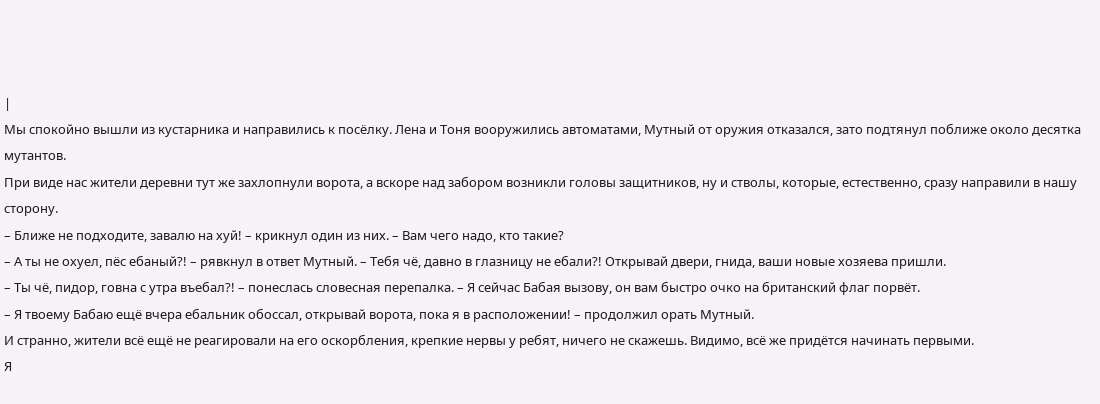|
Мы спокойно вышли из кустарника и направились к посёлку. Лена и Тоня вооружились автоматами, Мутный от оружия отказался, зато подтянул поближе около десятка мутантов.
При виде нас жители деревни тут же захлопнули ворота, а вскоре над забором возникли головы защитников, ну и стволы, которые, естественно, сразу направили в нашу сторону.
– Ближе не подходите, завалю на хуй! – крикнул один из них. – Вам чего надо, кто такие?
– А ты не охуел, пёс ебаный?! – рявкнул в ответ Мутный. – Тебя чё, давно в глазницу не ебали?! Открывай двери, гнида, ваши новые хозяева пришли.
– Ты чё, пидор, говна с утра въебал?! – понеслась словесная перепалка. – Я сейчас Бабая вызову, он вам быстро очко на британский флаг порвёт.
– Я твоему Бабаю ещё вчера ебальник обоссал, открывай ворота, пока я в расположении! – продолжил орать Мутный.
И странно, жители всё ещё не реагировали на его оскорбления, крепкие нервы у ребят, ничего не скажешь. Видимо, всё же придётся начинать первыми.
Я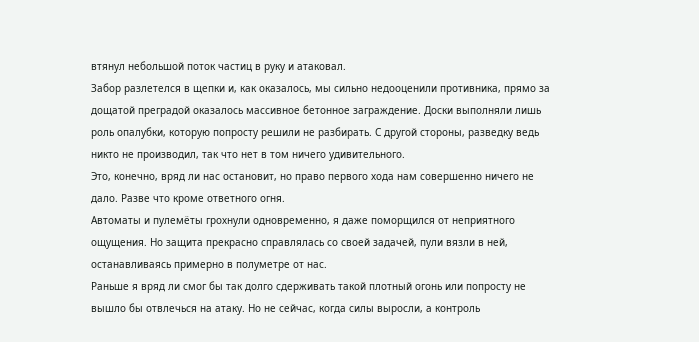втянул небольшой поток частиц в руку и атаковал.
Забор разлетелся в щепки и, как оказалось, мы сильно недооценили противника, прямо за дощатой преградой оказалось массивное бетонное заграждение. Доски выполняли лишь роль опалубки, которую попросту решили не разбирать. С другой стороны, разведку ведь никто не производил, так что нет в том ничего удивительного.
Это, конечно, вряд ли нас остановит, но право первого хода нам совершенно ничего не дало. Разве что кроме ответного огня.
Автоматы и пулемёты грохнули одновременно, я даже поморщился от неприятного ощущения. Но защита прекрасно справлялась со своей задачей, пули вязли в ней, останавливаясь примерно в полуметре от нас.
Раньше я вряд ли смог бы так долго сдерживать такой плотный огонь или попросту не вышло бы отвлечься на атаку. Но не сейчас, когда силы выросли, а контроль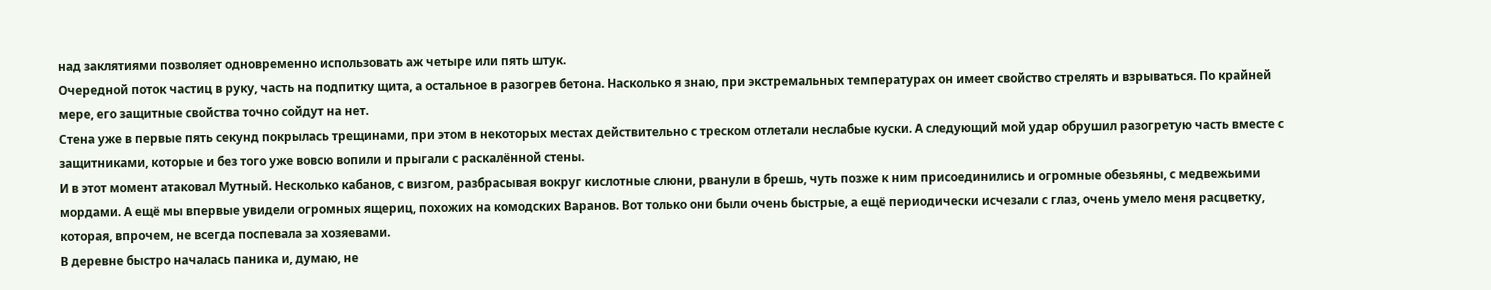над заклятиями позволяет одновременно использовать аж четыре или пять штук.
Очередной поток частиц в руку, часть на подпитку щита, а остальное в разогрев бетона. Насколько я знаю, при экстремальных температурах он имеет свойство стрелять и взрываться. По крайней мере, его защитные свойства точно сойдут на нет.
Стена уже в первые пять секунд покрылась трещинами, при этом в некоторых местах действительно с треском отлетали неслабые куски. А следующий мой удар обрушил разогретую часть вместе с защитниками, которые и без того уже вовсю вопили и прыгали с раскалённой стены.
И в этот момент атаковал Мутный. Несколько кабанов, с визгом, разбрасывая вокруг кислотные слюни, рванули в брешь, чуть позже к ним присоединились и огромные обезьяны, с медвежьими мордами. А ещё мы впервые увидели огромных ящериц, похожих на комодских Варанов. Вот только они были очень быстрые, а ещё периодически исчезали с глаз, очень умело меня расцветку, которая, впрочем, не всегда поспевала за хозяевами.
В деревне быстро началась паника и, думаю, не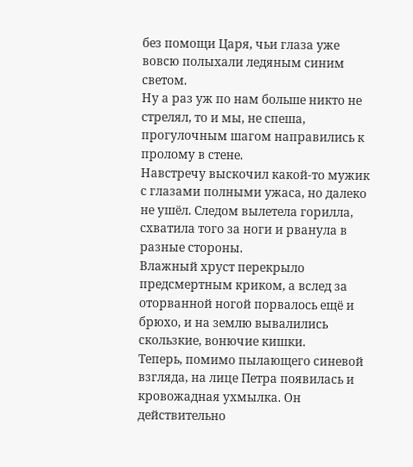без помощи Царя, чьи глаза уже вовсю полыхали ледяным синим светом.
Ну а раз уж по нам больше никто не стрелял, то и мы, не спеша, прогулочным шагом направились к пролому в стене.
Навстречу выскочил какой-то мужик с глазами полными ужаса, но далеко не ушёл. Следом вылетела горилла, схватила того за ноги и рванула в разные стороны.
Влажный хруст перекрыло предсмертным криком, а вслед за оторванной ногой порвалось ещё и брюхо, и на землю вывалились скользкие, вонючие кишки.
Теперь, помимо пылающего синевой взгляда, на лице Петра появилась и кровожадная ухмылка. Он действительно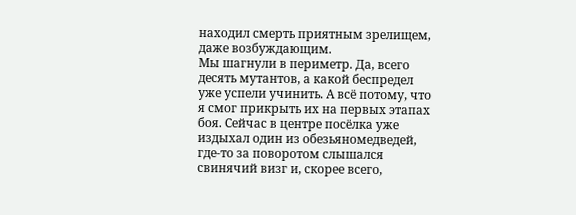находил смерть приятным зрелищем, даже возбуждающим.
Мы шагнули в периметр. Да, всего десять мутантов, а какой беспредел уже успели учинить. А всё потому, что я смог прикрыть их на первых этапах боя. Сейчас в центре посёлка уже издыхал один из обезьяномедведей, где-то за поворотом слышался свинячий визг и, скорее всего,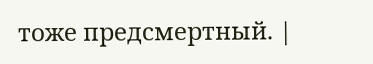тоже предсмертный. |